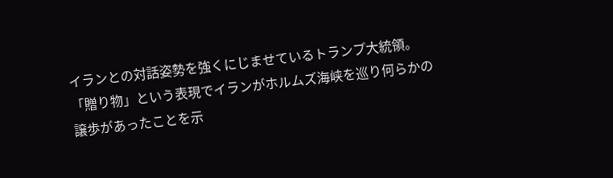イランとの対話姿勢を強くにじませているトランプ大統領。「贈り物」という表現でイランがホルムズ海峡を巡り何らかの譲歩があったことを示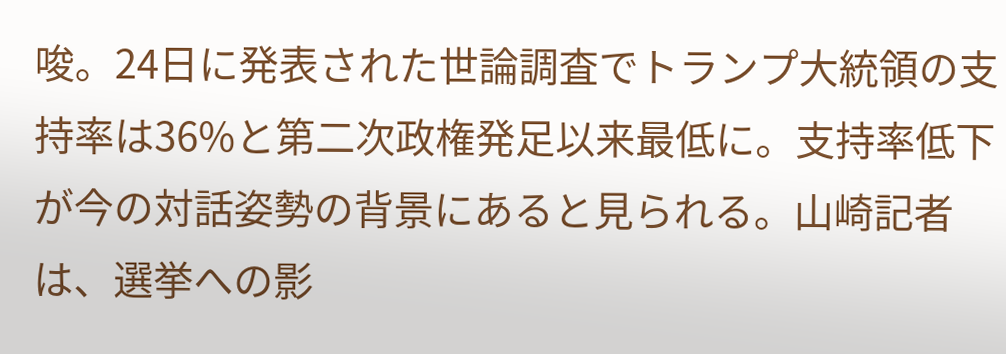唆。24日に発表された世論調査でトランプ大統領の支持率は36%と第二次政権発足以来最低に。支持率低下が今の対話姿勢の背景にあると見られる。山崎記者は、選挙への影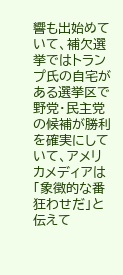響も出始めていて、補欠選挙ではトランプ氏の自宅がある選挙区で野党・民主党の候補が勝利を確実にしていて、アメリカメディアは「象徴的な番狂わせだ」と伝えて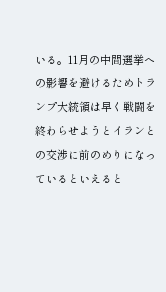いる。11月の中間選挙への影響を避けるためトランプ大統領は早く戦闘を終わらせようとイランとの交渉に前のめりになっているといえると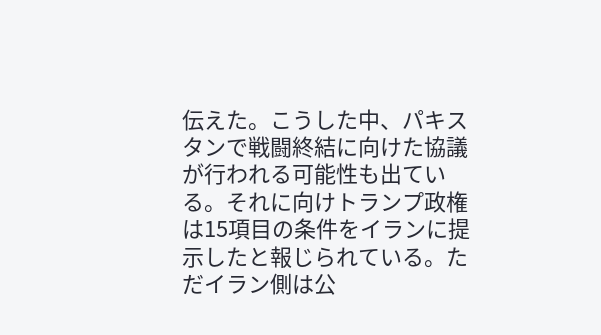伝えた。こうした中、パキスタンで戦闘終結に向けた協議が行われる可能性も出ている。それに向けトランプ政権は15項目の条件をイランに提示したと報じられている。ただイラン側は公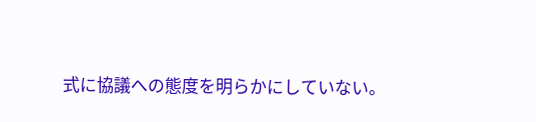式に協議への態度を明らかにしていない。